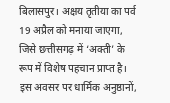बिलासपुर। अक्षय तृतीया का पर्व 19 अप्रैल को मनाया जाएगा, जिसे छत्तीसगढ़ में ‘अक्ती’ के रूप में विशेष पहचान प्राप्त है। इस अवसर पर धार्मिक अनुष्ठानों,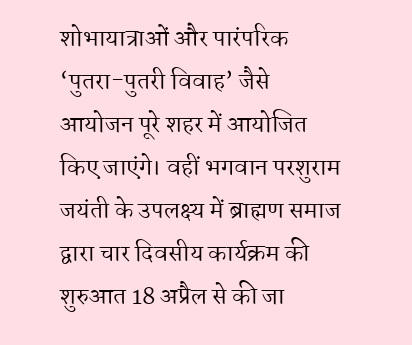शोभायात्राओं और पारंपरिक ‘पुतरा-पुतरी विवाह’ जैसे आयोजन पूरे शहर में आयोजित किए जाएंगे। वहीं भगवान परशुराम जयंती के उपलक्ष्य में ब्राह्मण समाज द्वारा चार दिवसीय कार्यक्रम की शुरुआत 18 अप्रैल से की जा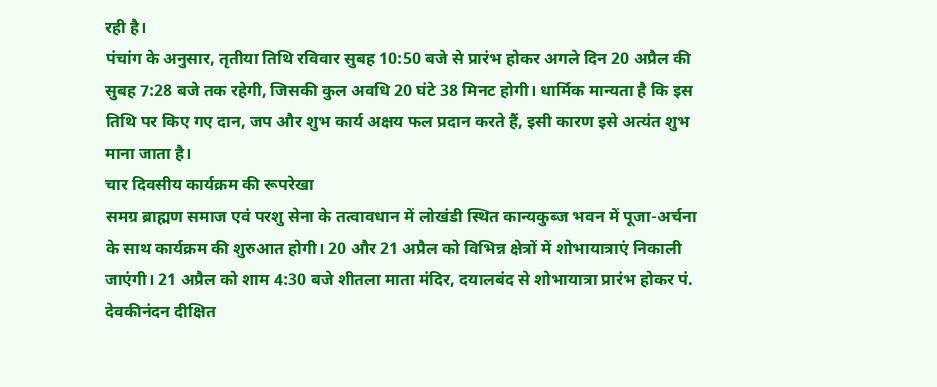रही है।
पंचांग के अनुसार, तृतीया तिथि रविवार सुबह 10:50 बजे से प्रारंभ होकर अगले दिन 20 अप्रैल की सुबह 7:28 बजे तक रहेगी, जिसकी कुल अवधि 20 घंटे 38 मिनट होगी। धार्मिक मान्यता है कि इस तिथि पर किए गए दान, जप और शुभ कार्य अक्षय फल प्रदान करते हैं, इसी कारण इसे अत्यंत शुभ माना जाता है।
चार दिवसीय कार्यक्रम की रूपरेखा
समग्र ब्राह्मण समाज एवं परशु सेना के तत्वावधान में लोखंडी स्थित कान्यकुब्ज भवन में पूजा-अर्चना के साथ कार्यक्रम की शुरुआत होगी। 20 और 21 अप्रैल को विभिन्न क्षेत्रों में शोभायात्राएं निकाली जाएंगी। 21 अप्रैल को शाम 4:30 बजे शीतला माता मंदिर, दयालबंद से शोभायात्रा प्रारंभ होकर पं. देवकीनंदन दीक्षित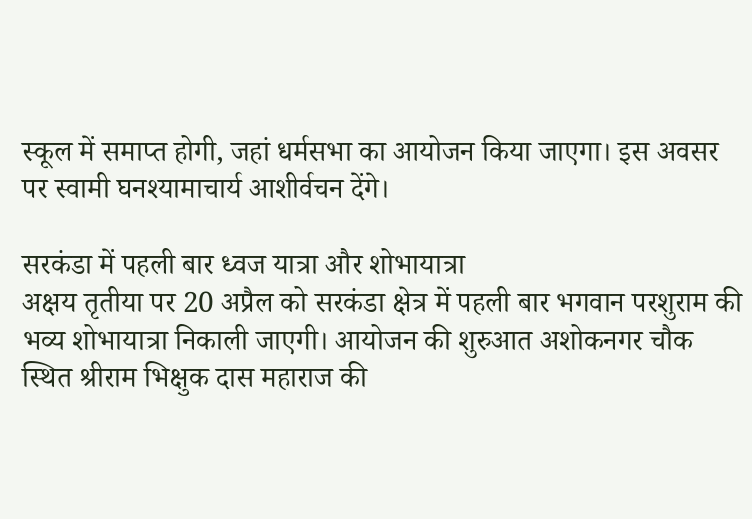स्कूल में समाप्त होगी, जहां धर्मसभा का आयोजन किया जाएगा। इस अवसर पर स्वामी घनश्यामाचार्य आशीर्वचन देंगे।

सरकंडा में पहली बार ध्वज यात्रा और शोभायात्रा
अक्षय तृतीया पर 20 अप्रैल को सरकंडा क्षेत्र में पहली बार भगवान परशुराम की भव्य शोभायात्रा निकाली जाएगी। आयोजन की शुरुआत अशोकनगर चौक स्थित श्रीराम भिक्षुक दास महाराज की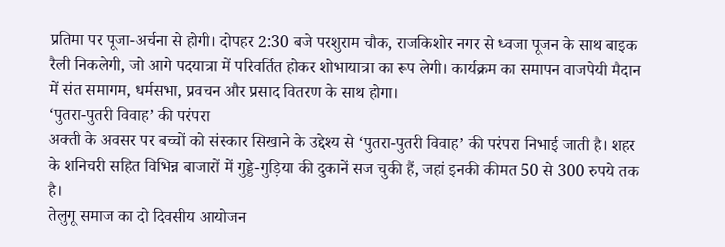प्रतिमा पर पूजा-अर्चना से होगी। दोपहर 2:30 बजे परशुराम चौक, राजकिशोर नगर से ध्वजा पूजन के साथ बाइक रैली निकलेगी, जो आगे पदयात्रा में परिवर्तित होकर शोभायात्रा का रूप लेगी। कार्यक्रम का समापन वाजपेयी मैदान में संत समागम, धर्मसभा, प्रवचन और प्रसाद वितरण के साथ होगा।
‘पुतरा-पुतरी विवाह’ की परंपरा
अक्ती के अवसर पर बच्चों को संस्कार सिखाने के उद्देश्य से ‘पुतरा-पुतरी विवाह’ की परंपरा निभाई जाती है। शहर के शनिचरी सहित विभिन्न बाजारों में गुड्डे-गुड़िया की दुकानें सज चुकी हैं, जहां इनकी कीमत 50 से 300 रुपये तक है।
तेलुगू समाज का दो दिवसीय आयोजन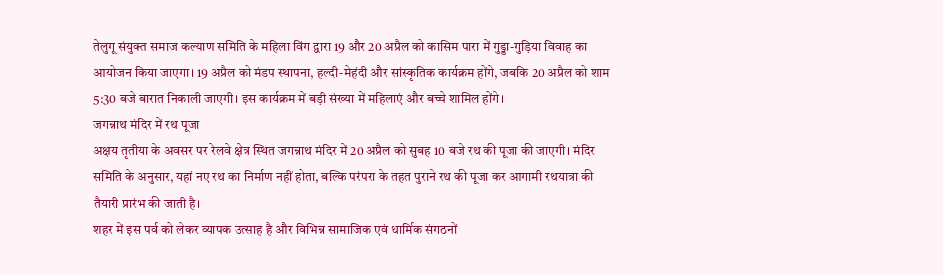तेलुगू संयुक्त समाज कल्याण समिति के महिला विंग द्वारा 19 और 20 अप्रैल को कासिम पारा में गुड्डा-गुड़िया विवाह का आयोजन किया जाएगा। 19 अप्रैल को मंडप स्थापना, हल्दी-मेहंदी और सांस्कृतिक कार्यक्रम होंगे, जबकि 20 अप्रैल को शाम 5:30 बजे बारात निकाली जाएगी। इस कार्यक्रम में बड़ी संख्या में महिलाएं और बच्चे शामिल होंगे।
जगन्नाथ मंदिर में रथ पूजा
अक्षय तृतीया के अवसर पर रेलवे क्षेत्र स्थित जगन्नाथ मंदिर में 20 अप्रैल को सुबह 10 बजे रथ की पूजा की जाएगी। मंदिर समिति के अनुसार, यहां नए रथ का निर्माण नहीं होता, बल्कि परंपरा के तहत पुराने रथ की पूजा कर आगामी रथयात्रा की तैयारी प्रारंभ की जाती है।
शहर में इस पर्व को लेकर व्यापक उत्साह है और विभिन्न सामाजिक एवं धार्मिक संगठनों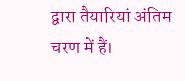द्वारा तैयारियां अंतिम चरण में हैं।